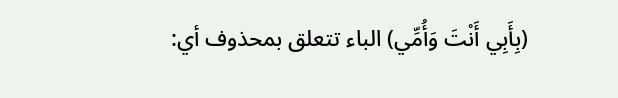(بِأَبِي أَنْتَ وَأُمِّي) الباء تتعلق بمحذوف أي: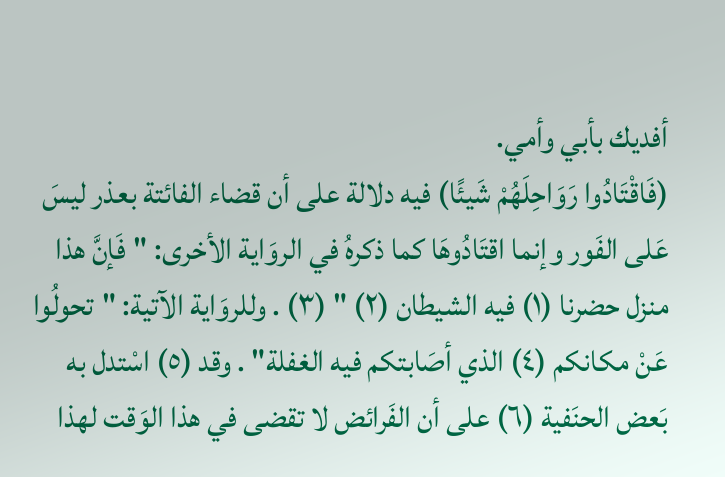أفديك بأبي وأمي.
(فَاقْتَادُوا رَوَاحِلَهُمْ شَيئًا) فيه دلالة على أن قضاء الفائتة بعذر ليسَ عَلى الفَور وإنما اقتَادُوهَا كما ذكرهُ في الروَاية الأخرى: "فَإنَّ هذا منزل حضرنا (١) فيه الشيطان (٢) " (٣) . وللروَاية الآتية: "تحولُوا عَنْ مكانكم (٤) الذي أصَابتكم فيه الغفلة" . وقد (٥) اسْتدل به بَعض الحنَفية (٦) على أن الفَرائض لا تقضى في هذا الوَقت لهذا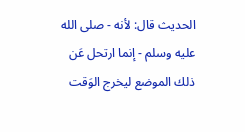الحديث قال: لأنه - صلى الله عليه وسلم - إنما ارتحل عَن ذلك الموضع ليخرج الوَقت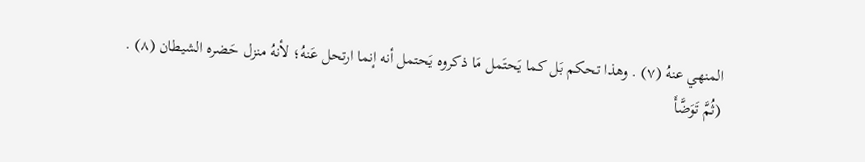المنهي عنهُ (٧) . وهذا تحكم بَل كما يَحتَمل مَا ذكروه يَحتمل أنه إنما ارتحل عَنهُ؛ لأنهُ منزل حَضره الشيطان (٨) .
(ثُمَّ تَوَضَّأَ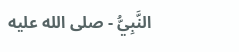النَّبِيُّ - صلى الله عليه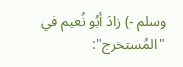وسلم -) زادَ أبُو نُعيم في "المُستخرج":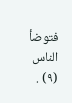فتوضأ الناس (٩) .